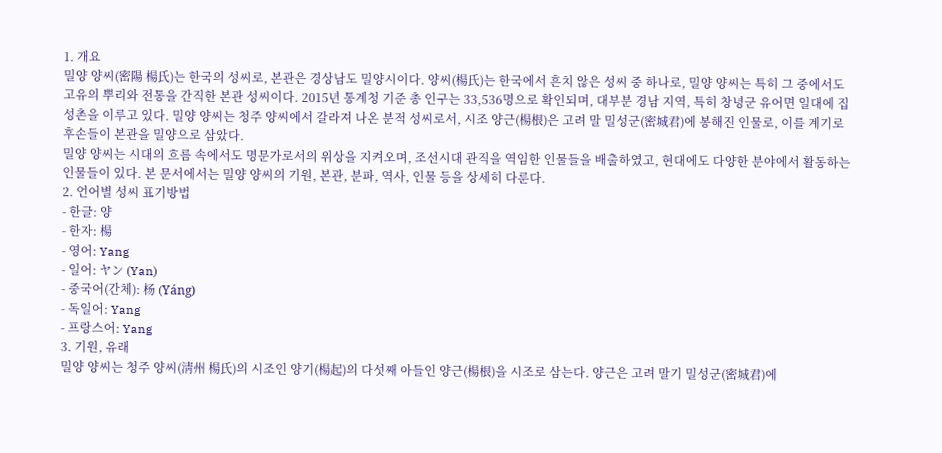1. 개요
밀양 양씨(密陽 楊氏)는 한국의 성씨로, 본관은 경상남도 밀양시이다. 양씨(楊氏)는 한국에서 흔치 않은 성씨 중 하나로, 밀양 양씨는 특히 그 중에서도 고유의 뿌리와 전통을 간직한 본관 성씨이다. 2015년 통계청 기준 총 인구는 33,536명으로 확인되며, 대부분 경남 지역, 특히 창녕군 유어면 일대에 집성촌을 이루고 있다. 밀양 양씨는 청주 양씨에서 갈라져 나온 분적 성씨로서, 시조 양근(楊根)은 고려 말 밀성군(密城君)에 봉해진 인물로, 이를 계기로 후손들이 본관을 밀양으로 삼았다.
밀양 양씨는 시대의 흐름 속에서도 명문가로서의 위상을 지켜오며, 조선시대 관직을 역임한 인물들을 배출하였고, 현대에도 다양한 분야에서 활동하는 인물들이 있다. 본 문서에서는 밀양 양씨의 기원, 본관, 분파, 역사, 인물 등을 상세히 다룬다.
2. 언어별 성씨 표기방법
- 한글: 양
- 한자: 楊
- 영어: Yang
- 일어: ヤン (Yan)
- 중국어(간체): 杨 (Yáng)
- 독일어: Yang
- 프랑스어: Yang
3. 기원, 유래
밀양 양씨는 청주 양씨(淸州 楊氏)의 시조인 양기(楊起)의 다섯째 아들인 양근(楊根)을 시조로 삼는다. 양근은 고려 말기 밀성군(密城君)에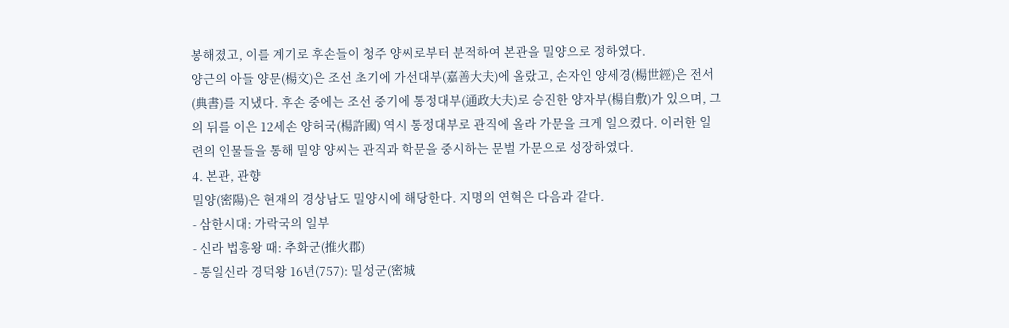봉해졌고, 이를 계기로 후손들이 청주 양씨로부터 분적하여 본관을 밀양으로 정하였다.
양근의 아들 양문(楊文)은 조선 초기에 가선대부(嘉善大夫)에 올랐고, 손자인 양세경(楊世經)은 전서(典書)를 지냈다. 후손 중에는 조선 중기에 통정대부(通政大夫)로 승진한 양자부(楊自敷)가 있으며, 그의 뒤를 이은 12세손 양허국(楊許國) 역시 통정대부로 관직에 올라 가문을 크게 일으켰다. 이러한 일련의 인물들을 통해 밀양 양씨는 관직과 학문을 중시하는 문벌 가문으로 성장하였다.
4. 본관, 관향
밀양(密陽)은 현재의 경상남도 밀양시에 해당한다. 지명의 연혁은 다음과 같다.
- 삼한시대: 가락국의 일부
- 신라 법흥왕 때: 추화군(推火郡)
- 통일신라 경덕왕 16년(757): 밀성군(密城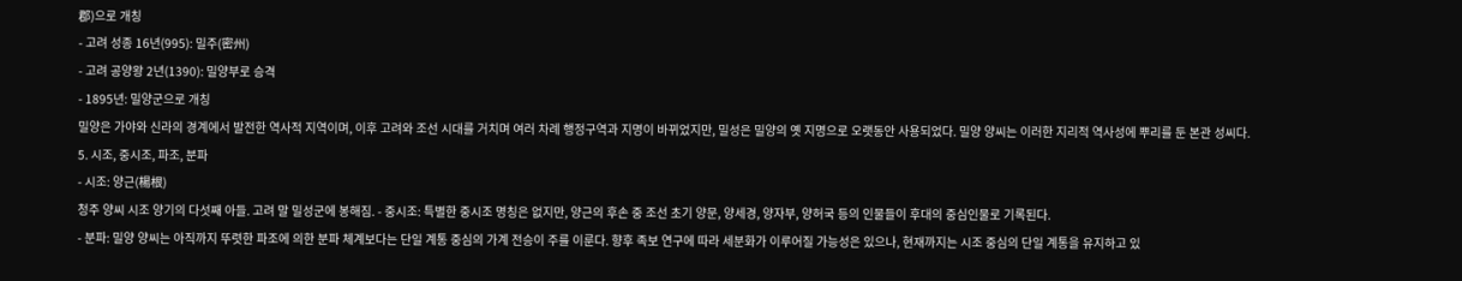郡)으로 개칭
- 고려 성종 16년(995): 밀주(密州)
- 고려 공양왕 2년(1390): 밀양부로 승격
- 1895년: 밀양군으로 개칭
밀양은 가야와 신라의 경계에서 발전한 역사적 지역이며, 이후 고려와 조선 시대를 거치며 여러 차례 행정구역과 지명이 바뀌었지만, 밀성은 밀양의 옛 지명으로 오랫동안 사용되었다. 밀양 양씨는 이러한 지리적 역사성에 뿌리를 둔 본관 성씨다.
5. 시조, 중시조, 파조, 분파
- 시조: 양근(楊根)
청주 양씨 시조 양기의 다섯째 아들. 고려 말 밀성군에 봉해짐. - 중시조: 특별한 중시조 명칭은 없지만, 양근의 후손 중 조선 초기 양문, 양세경, 양자부, 양허국 등의 인물들이 후대의 중심인물로 기록된다.
- 분파: 밀양 양씨는 아직까지 뚜렷한 파조에 의한 분파 체계보다는 단일 계통 중심의 가계 전승이 주를 이룬다. 향후 족보 연구에 따라 세분화가 이루어질 가능성은 있으나, 현재까지는 시조 중심의 단일 계통을 유지하고 있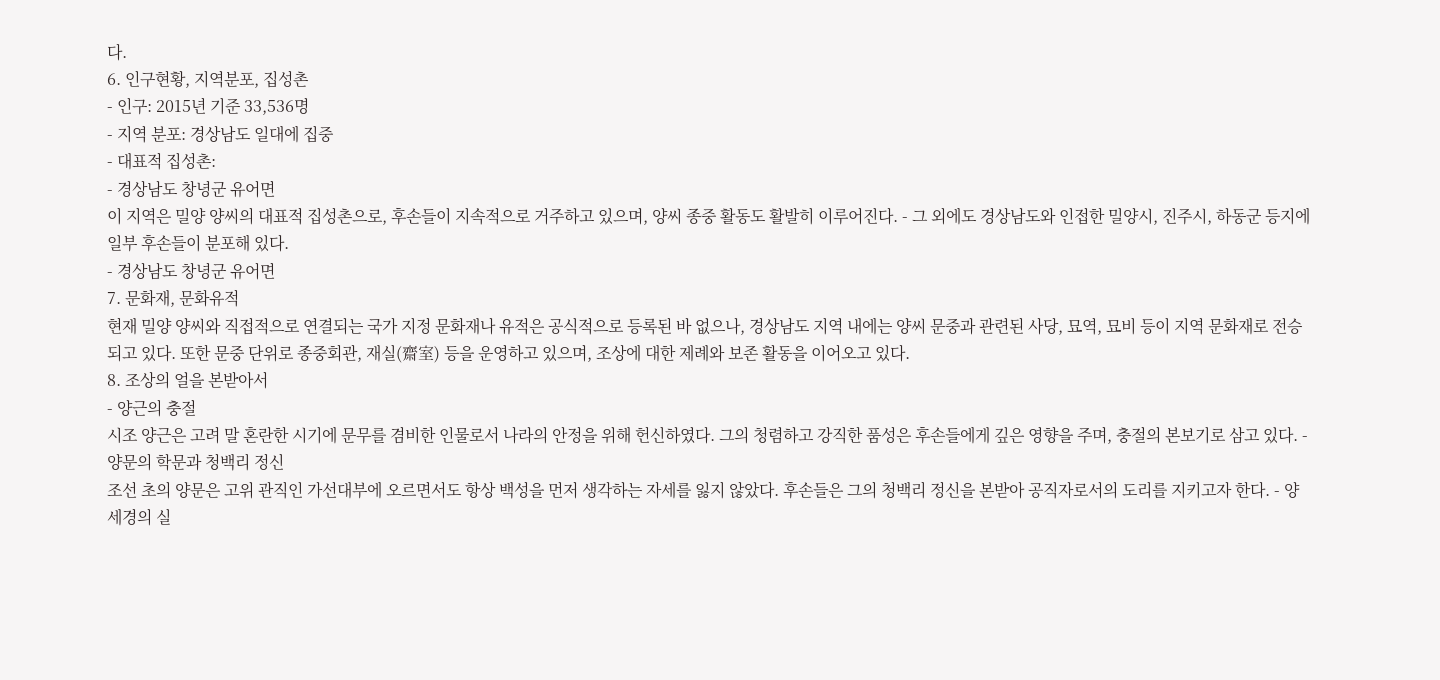다.
6. 인구현황, 지역분포, 집성촌
- 인구: 2015년 기준 33,536명
- 지역 분포: 경상남도 일대에 집중
- 대표적 집성촌:
- 경상남도 창녕군 유어면
이 지역은 밀양 양씨의 대표적 집성촌으로, 후손들이 지속적으로 거주하고 있으며, 양씨 종중 활동도 활발히 이루어진다. - 그 외에도 경상남도와 인접한 밀양시, 진주시, 하동군 등지에 일부 후손들이 분포해 있다.
- 경상남도 창녕군 유어면
7. 문화재, 문화유적
현재 밀양 양씨와 직접적으로 연결되는 국가 지정 문화재나 유적은 공식적으로 등록된 바 없으나, 경상남도 지역 내에는 양씨 문중과 관련된 사당, 묘역, 묘비 등이 지역 문화재로 전승되고 있다. 또한 문중 단위로 종중회관, 재실(齋室) 등을 운영하고 있으며, 조상에 대한 제례와 보존 활동을 이어오고 있다.
8. 조상의 얼을 본받아서
- 양근의 충절
시조 양근은 고려 말 혼란한 시기에 문무를 겸비한 인물로서 나라의 안정을 위해 헌신하였다. 그의 청렴하고 강직한 품성은 후손들에게 깊은 영향을 주며, 충절의 본보기로 삼고 있다. - 양문의 학문과 청백리 정신
조선 초의 양문은 고위 관직인 가선대부에 오르면서도 항상 백성을 먼저 생각하는 자세를 잃지 않았다. 후손들은 그의 청백리 정신을 본받아 공직자로서의 도리를 지키고자 한다. - 양세경의 실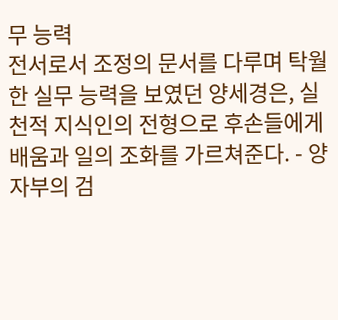무 능력
전서로서 조정의 문서를 다루며 탁월한 실무 능력을 보였던 양세경은, 실천적 지식인의 전형으로 후손들에게 배움과 일의 조화를 가르쳐준다. - 양자부의 검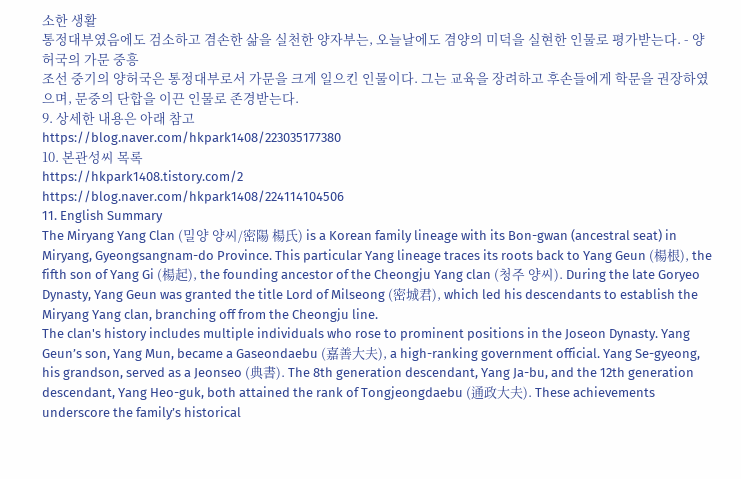소한 생활
통정대부였음에도 검소하고 겸손한 삶을 실천한 양자부는, 오늘날에도 겸양의 미덕을 실현한 인물로 평가받는다. - 양허국의 가문 중흥
조선 중기의 양허국은 통정대부로서 가문을 크게 일으킨 인물이다. 그는 교육을 장려하고 후손들에게 학문을 권장하였으며, 문중의 단합을 이끈 인물로 존경받는다.
9. 상세한 내용은 아래 참고
https://blog.naver.com/hkpark1408/223035177380
10. 본관성씨 목록
https://hkpark1408.tistory.com/2
https://blog.naver.com/hkpark1408/224114104506
11. English Summary
The Miryang Yang Clan (밀양 양씨/密陽 楊氏) is a Korean family lineage with its Bon-gwan (ancestral seat) in Miryang, Gyeongsangnam-do Province. This particular Yang lineage traces its roots back to Yang Geun (楊根), the fifth son of Yang Gi (楊起), the founding ancestor of the Cheongju Yang clan (청주 양씨). During the late Goryeo Dynasty, Yang Geun was granted the title Lord of Milseong (密城君), which led his descendants to establish the Miryang Yang clan, branching off from the Cheongju line.
The clan's history includes multiple individuals who rose to prominent positions in the Joseon Dynasty. Yang Geun’s son, Yang Mun, became a Gaseondaebu (嘉善大夫), a high-ranking government official. Yang Se-gyeong, his grandson, served as a Jeonseo (典書). The 8th generation descendant, Yang Ja-bu, and the 12th generation descendant, Yang Heo-guk, both attained the rank of Tongjeongdaebu (通政大夫). These achievements underscore the family’s historical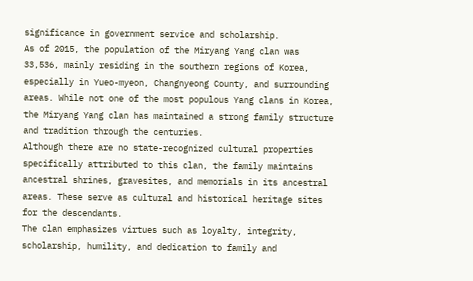significance in government service and scholarship.
As of 2015, the population of the Miryang Yang clan was 33,536, mainly residing in the southern regions of Korea, especially in Yueo-myeon, Changnyeong County, and surrounding areas. While not one of the most populous Yang clans in Korea, the Miryang Yang clan has maintained a strong family structure and tradition through the centuries.
Although there are no state-recognized cultural properties specifically attributed to this clan, the family maintains ancestral shrines, gravesites, and memorials in its ancestral areas. These serve as cultural and historical heritage sites for the descendants.
The clan emphasizes virtues such as loyalty, integrity, scholarship, humility, and dedication to family and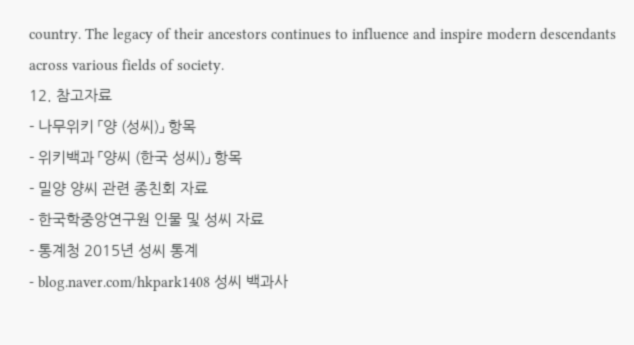country. The legacy of their ancestors continues to influence and inspire modern descendants across various fields of society.
12. 참고자료
- 나무위키 「양 (성씨)」 항목
- 위키백과 「양씨 (한국 성씨)」 항목
- 밀양 양씨 관련 종친회 자료
- 한국학중앙연구원 인물 및 성씨 자료
- 통계청 2015년 성씨 통계
- blog.naver.com/hkpark1408 성씨 백과사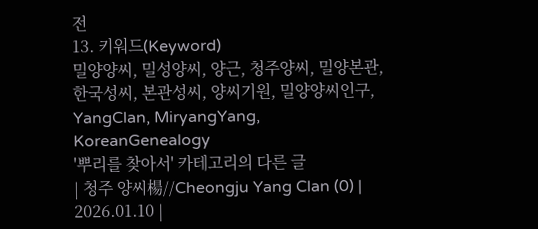전
13. 키워드(Keyword)
밀양양씨, 밀성양씨, 양근, 청주양씨, 밀양본관, 한국성씨, 본관성씨, 양씨기원, 밀양양씨인구, YangClan, MiryangYang, KoreanGenealogy
'뿌리를 찾아서' 카테고리의 다른 글
| 청주 양씨楊//Cheongju Yang Clan (0) | 2026.01.10 |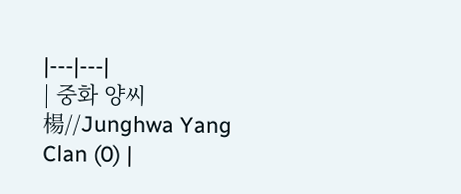|---|---|
| 중화 양씨楊//Junghwa Yang Clan (0) |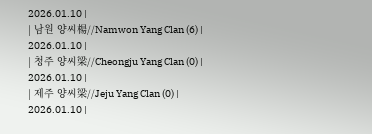2026.01.10 |
| 남원 양씨楊//Namwon Yang Clan (6) | 2026.01.10 |
| 청주 양씨梁//Cheongju Yang Clan (0) | 2026.01.10 |
| 제주 양씨梁//Jeju Yang Clan (0) | 2026.01.10 |